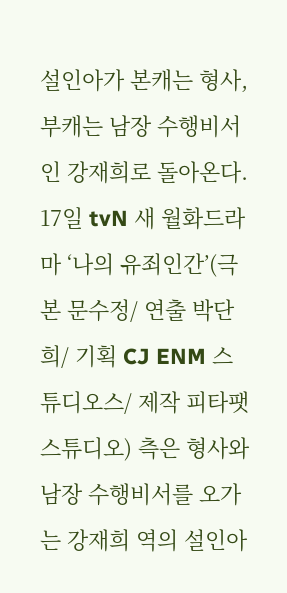설인아가 본캐는 형사, 부캐는 남장 수행비서인 강재희로 돌아온다.
17일 tvN 새 월화드라마 ‘나의 유죄인간’(극본 문수정/ 연출 박단희/ 기획 CJ ENM 스튜디오스/ 제작 피타팻 스튜디오) 측은 형사와 남장 수행비서를 오가는 강재희 역의 설인아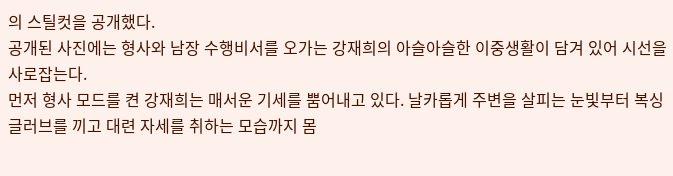의 스틸컷을 공개했다.
공개된 사진에는 형사와 남장 수행비서를 오가는 강재희의 아슬아슬한 이중생활이 담겨 있어 시선을 사로잡는다.
먼저 형사 모드를 켠 강재희는 매서운 기세를 뿜어내고 있다. 날카롭게 주변을 살피는 눈빛부터 복싱 글러브를 끼고 대련 자세를 취하는 모습까지 몸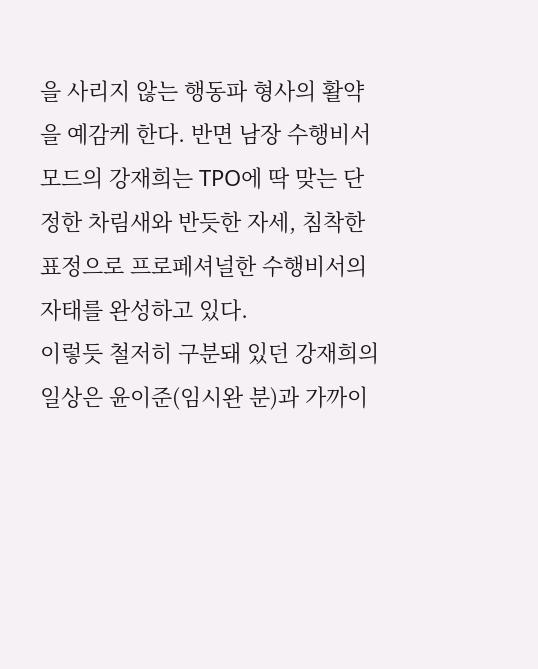을 사리지 않는 행동파 형사의 활약을 예감케 한다. 반면 남장 수행비서 모드의 강재희는 TPO에 딱 맞는 단정한 차림새와 반듯한 자세, 침착한 표정으로 프로페셔널한 수행비서의 자태를 완성하고 있다.
이렇듯 철저히 구분돼 있던 강재희의 일상은 윤이준(임시완 분)과 가까이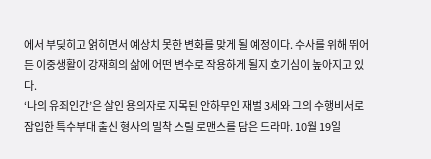에서 부딪히고 얽히면서 예상치 못한 변화를 맞게 될 예정이다. 수사를 위해 뛰어든 이중생활이 강재희의 삶에 어떤 변수로 작용하게 될지 호기심이 높아지고 있다.
‘나의 유죄인간’은 살인 용의자로 지목된 안하무인 재벌 3세와 그의 수행비서로 잠입한 특수부대 출신 형사의 밀착 스릴 로맨스를 담은 드라마. 10월 19일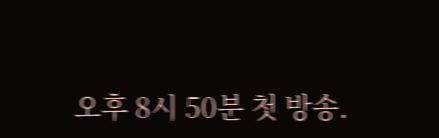오후 8시 50분 첫 방송.